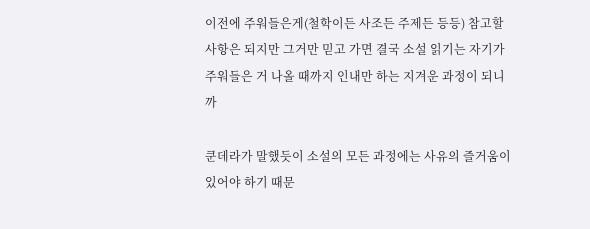이전에 주워들은게(철학이든 사조든 주제든 등등) 참고할 사항은 되지만 그거만 믿고 가면 결국 소설 읽기는 자기가 주워들은 거 나올 때까지 인내만 하는 지겨운 과정이 되니까

쿤데라가 말했듯이 소설의 모든 과정에는 사유의 즐거움이 있어야 하기 때문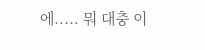에..... 뭐 대충 이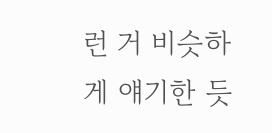런 거 비슷하게 얘기한 듯